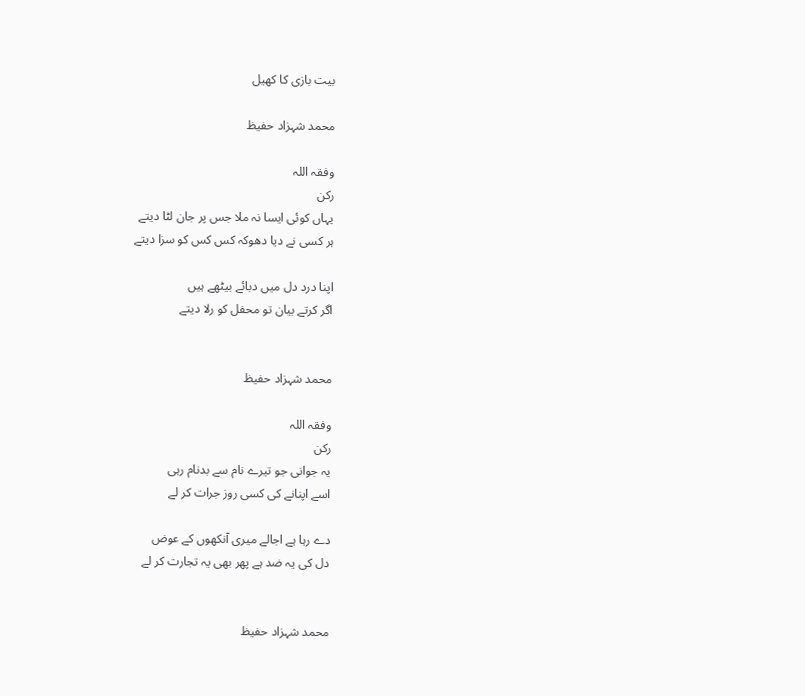بیت بازی کا کھیل

محمد شہزاد حفیظ

وفقہ اللہ
رکن
یہاں کوئی ایسا نہ ملا جس پر جان لٹا دیتے
ہر کسی نے دیا دھوکہ کس کس کو سزا دیتے

اپنا درد دل میں دبائے بیٹھے ہیں
اگر کرتے بیان تو محفل کو رلا دیتے


محمد شہزاد حفیظ

وفقہ اللہ
رکن
یہ جوانی جو تیرے نام سے بدنام رہی
اسے اپنانے کی کسی روز جرات کر لے

دے رہا ہے اجالے میری آنکھوں کے عوض
دل کی یہ ضد ہے پھر بھی یہ تجارت کر لے


محمد شہزاد حفیظ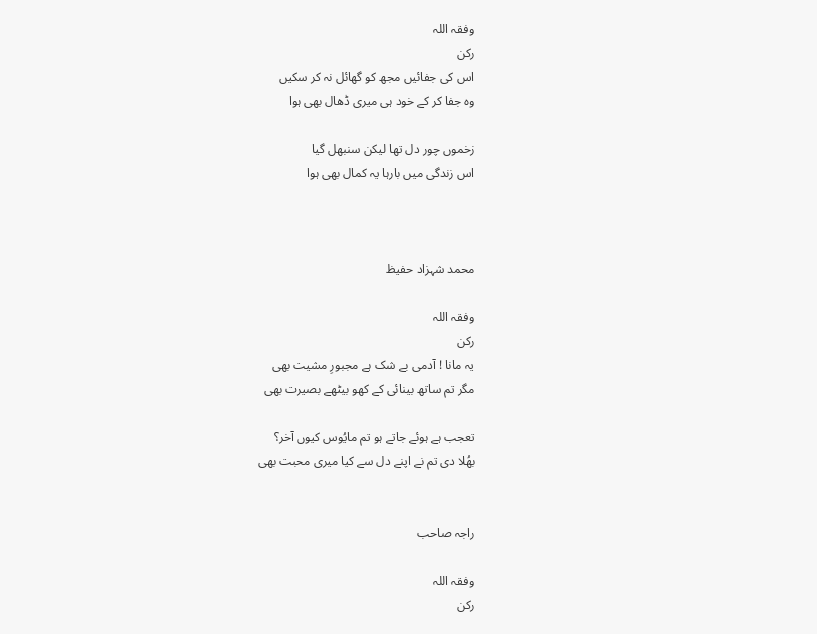وفقہ اللہ
رکن
اس کی جفائیں مجھ کو گھائل نہ کر سکیں
وہ جفا کر کے خود ہی میری ڈھال بھی ہوا

زخموں چور دل تھا لیکن سنبھل گیا
اس زندگی میں بارہا یہ کمال بھی ہوا



محمد شہزاد حفیظ

وفقہ اللہ
رکن
یہ مانا ! آدمی بے شک ہے مجبورِ مشیت بھی
مگر تم ساتھ بینائی کے کھو بیٹھے بصیرت بھی

تعجب ہے ہوئے جاتے ہو تم مایُوس کیوں آخر؟
بھُلا دی تم نے اپنے دل سے کیا میری محبت بھی


راجہ صاحب

وفقہ اللہ
رکن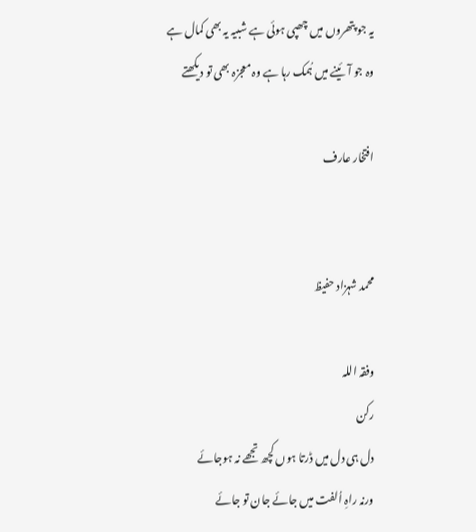یہ جو پتھروں میں چھپی ہوئی ہے شبیہ یہ بھی کمال ہے
وہ جو آئینے میں ہُمک رہا ہے وہ معجزہ بھی تو دیکھتے

افتخار عارف


محمد شہزاد حفیظ

وفقہ اللہ
رکن
دل ہی دل میں ڈرتا ہوں کچھ تجھے نہ ہوجائے
ورنہ راہِ اُلفت میں جائے جان تو جائے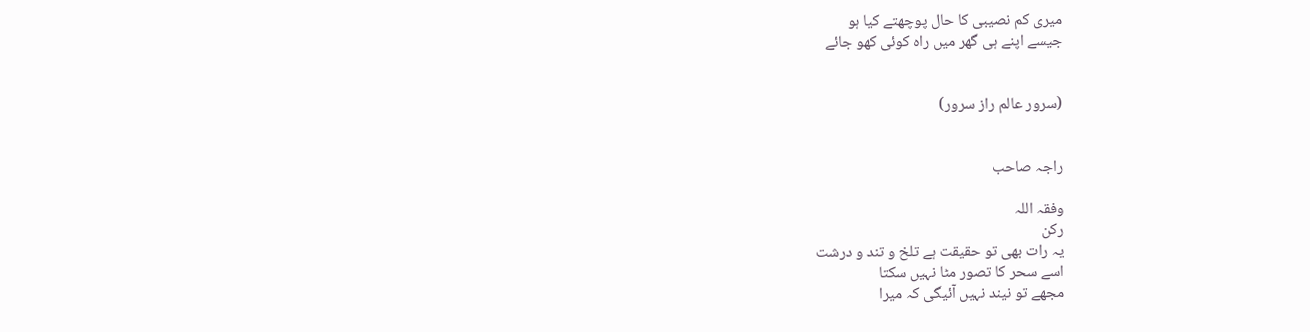میری کم نصیبی کا حال پوچھتے کیا ہو
جیسے اپنے ہی گھر میں راہ کوئی کھو جائے


(سرور عالم راز سرور)


راجہ صاحب

وفقہ اللہ
رکن
یہ رات بھی تو حقیقت ہے تلخ و تند و درشت
اسے سحر کا تصور مٹا نہیں سکتا
مجھے تو نیند نہیں آئيگی کہ میرا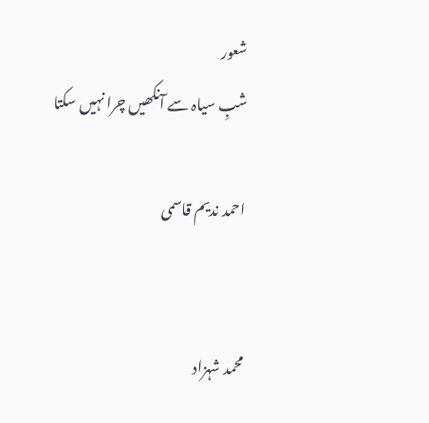شعور
شبِ سیاہ سے آنکھیں چرا نہیں سکتا

احمد ندیم قاسمی


محمد شہزاد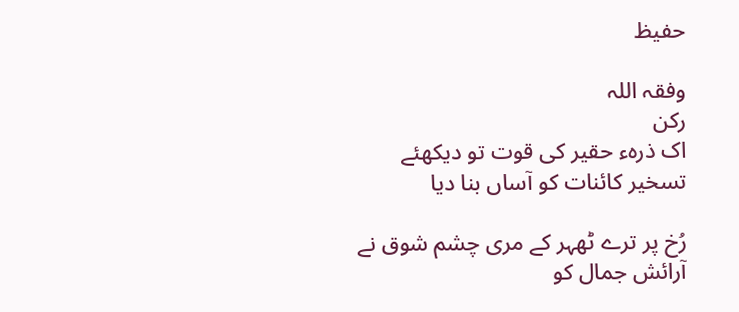حفیظ

وفقہ اللہ
رکن
اک ذرہء حقیر کی قوت تو دیکھئے
تسخیر کائنات کو آساں بنا دیا

رُخ پر ترے ٹھہر کے مری چشم شوق نے
آرائش جمال کو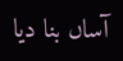آساں بنا دیا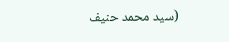(سید محمد حنیف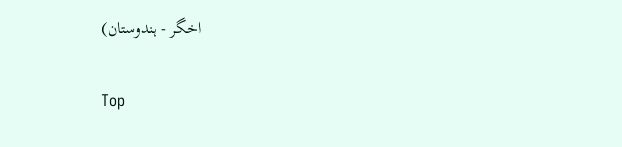اخگر - ہندوستان)

Top